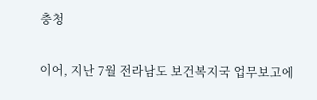충청

이어, 지난 7월 전라남도 보건복지국 업무보고에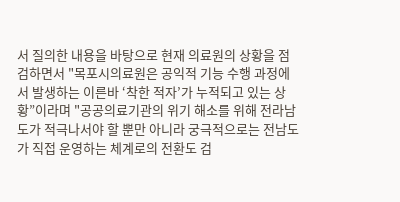서 질의한 내용을 바탕으로 현재 의료원의 상황을 점검하면서 "목포시의료원은 공익적 기능 수행 과정에서 발생하는 이른바 ‘착한 적자’가 누적되고 있는 상황”이라며 "공공의료기관의 위기 해소를 위해 전라남도가 적극나서야 할 뿐만 아니라 궁극적으로는 전남도가 직접 운영하는 체계로의 전환도 검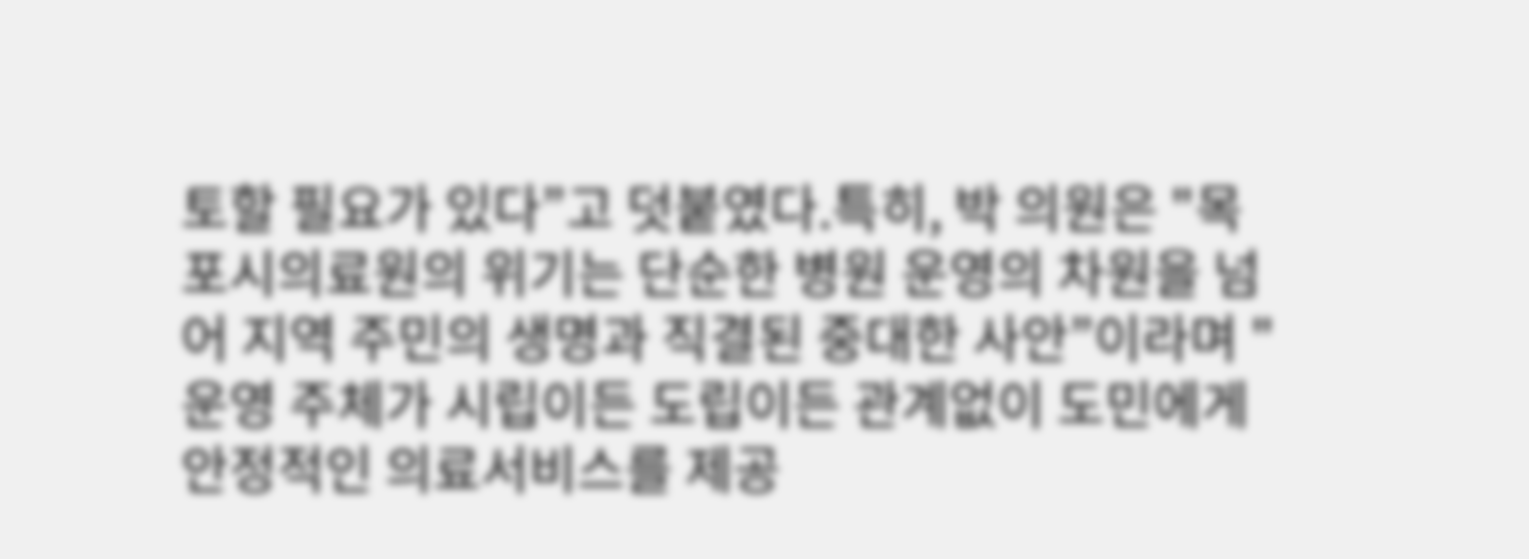토할 필요가 있다”고 덧붙였다.특히, 박 의원은 "목포시의료원의 위기는 단순한 병원 운영의 차원을 넘어 지역 주민의 생명과 직결된 중대한 사안”이라며 "운영 주체가 시립이든 도립이든 관계없이 도민에게 안정적인 의료서비스를 제공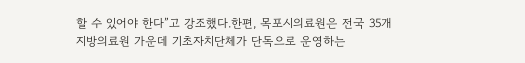할 수 있어야 한다”고 강조했다.한편, 목포시의료원은 전국 35개 지방의료원 가운데 기초자치단체가 단독으로 운영하는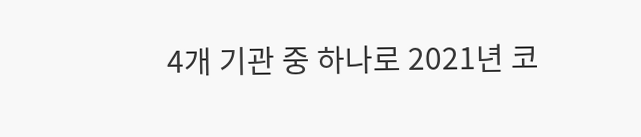4개 기관 중 하나로 2021년 코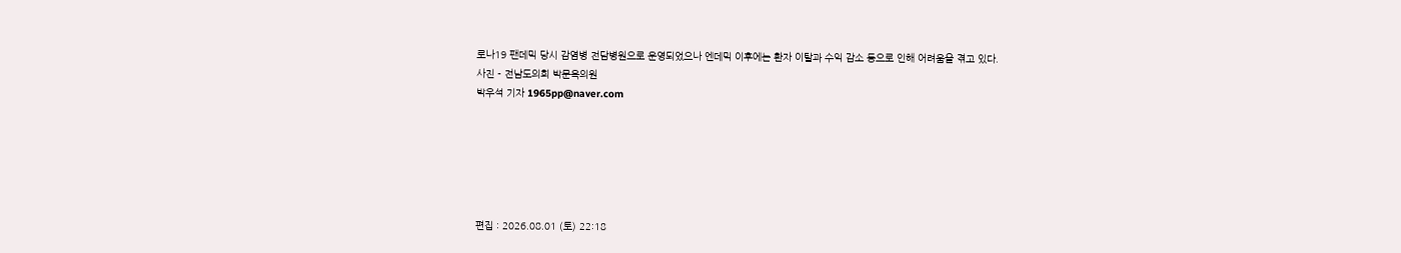로나19 팬데믹 당시 감염병 전담병원으로 운영되었으나 엔데믹 이후에는 환자 이탈과 수익 감소 등으로 인해 어려움을 겪고 있다.
사진 - 전남도의회 박문옥의원
박우석 기자 1965pp@naver.com






편집 : 2026.08.01 (토) 22:18